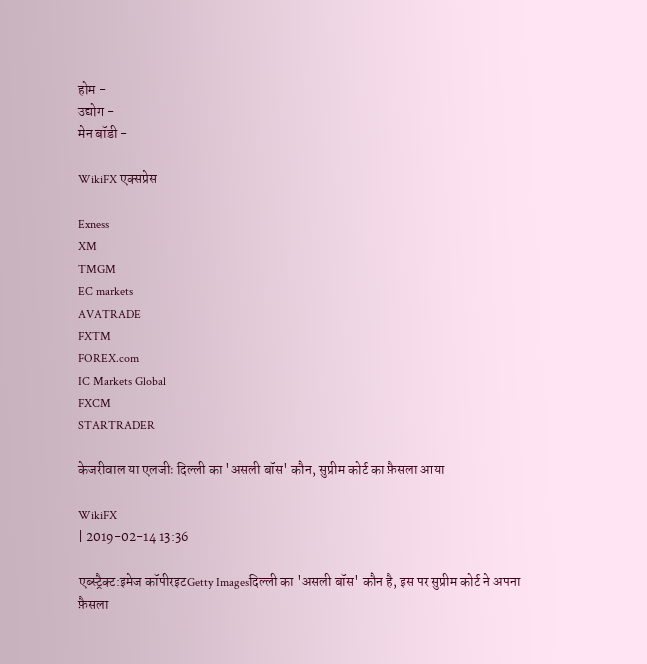होम -
उद्योग -
मेन बॉडी -

WikiFX एक्सप्रेस

Exness
XM
TMGM
EC markets
AVATRADE
FXTM
FOREX.com
IC Markets Global
FXCM
STARTRADER

केजरीवाल या एलजीः दिल्ली का 'असली बॉस' कौन, सुप्रीम कोर्ट का फ़ैसला आया

WikiFX
| 2019-02-14 13:36

एब्स्ट्रैक्ट:इमेज कॉपीरइटGetty Imagesदिल्ली का 'असली बॉस' कौन है, इस पर सुप्रीम कोर्ट ने अपना फ़ैसला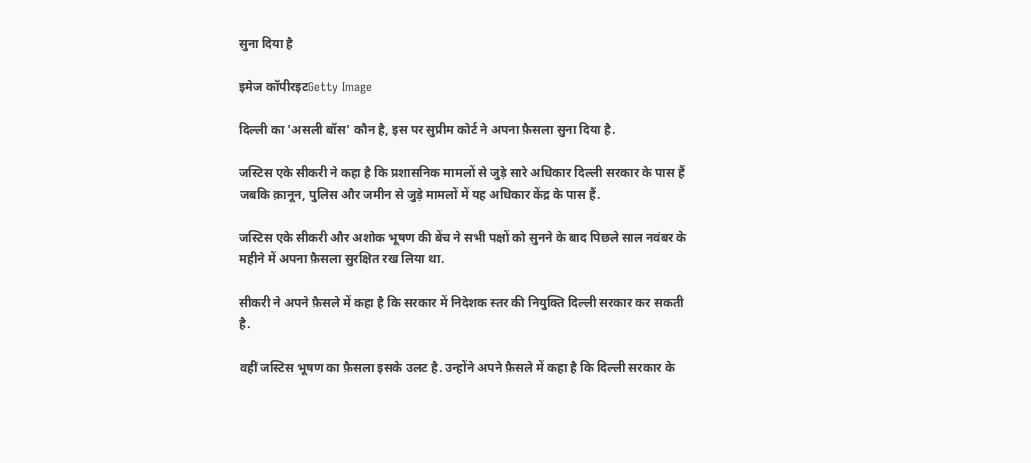सुना दिया है

इमेज कॉपीरइटGetty Image

दिल्ली का 'असली बॉस' कौन है, इस पर सुप्रीम कोर्ट ने अपना फ़ैसला सुना दिया है.

जस्टिस एके सीकरी ने कहा है कि प्रशासनिक मामलों से जुड़े सारे अधिकार दिल्ली सरकार के पास हैं जबकि क़ानून, पुलिस और जमीन से जुड़े मामलों में यह अधिकार केंद्र के पास हैं.

जस्टिस एके सीकरी और अशोक भूषण की बेंच ने सभी पक्षों को सुनने के बाद पिछले साल नवंबर के महीने में अपना फ़ैसला सुरक्षित रख लिया था.

सीकरी ने अपने फ़ैसले में कहा है कि सरकार में निदेशक स्तर की नियुक्ति दिल्ली सरकार कर सकती है.

वहीं जस्टिस भूषण का फ़ैसला इसके उलट है. उन्होंने अपने फ़ैसले में कहा है कि दिल्ली सरकार के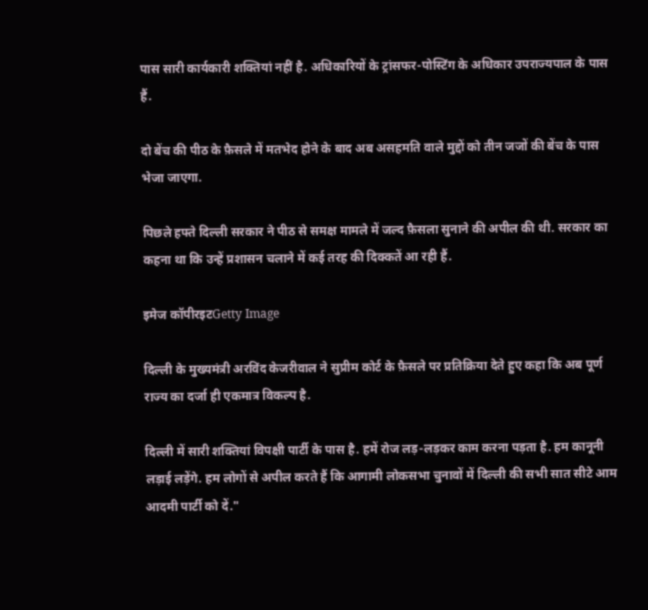पास सारी कार्यकारी शक्तियां नहीं है. अधिकारियों के ट्रांसफर-पोस्टिंग के अधिकार उपराज्यपाल के पास हैं.

दो बेंच की पीठ के फ़ैसले में मतभेद होने के बाद अब असहमति वाले मुद्दों को तीन जजों की बेंच के पास भेजा जाएगा.

पिछले हफ्ते दिल्ली सरकार ने पीठ से समक्ष मामले में जल्द फ़ैसला सुनाने की अपील की थी. सरकार का कहना था कि उन्हें प्रशासन चलाने में कई तरह की दिक्कतें आ रही हैं.

इमेज कॉपीरइटGetty Image

दिल्ली के मुख्यमंत्री अरविंद केजरीवाल ने सुप्रीम कोर्ट के फ़ैसले पर प्रतिक्रिया देते हुए कहा कि अब पूर्ण राज्य का दर्जा ही एकमात्र विकल्प है.

दिल्ली में सारी शक्तियां विपक्षी पार्टी के पास है. हमें रोज लड़-लड़कर काम करना पड़ता है. हम कानूनी लड़ाई लड़ेंगे. हम लोगों से अपील करते हैं कि आगामी लोकसभा चुनावों में दिल्ली की सभी सात सीटे आम आदमी पार्टी को दें."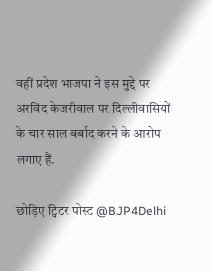वहीं प्रदेश भाजपा ने इस मुद्दे पर अरविंद केजरीवाल पर दिल्लीवासियों के चार साल बर्बाद करने के आरोप लगाए हैं.

छोड़िए ट्विटर पोस्ट @BJP4Delhi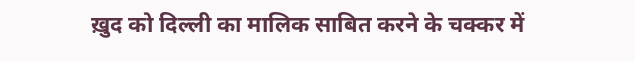ख़ुद को दिल्ली का मालिक साबित करने के चक्कर में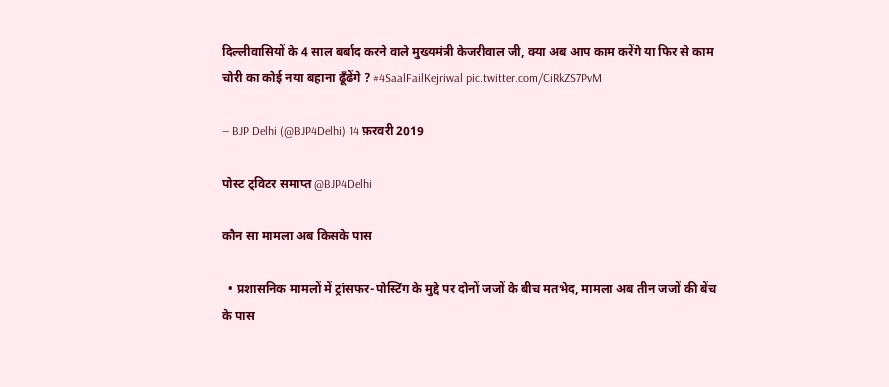दिल्लीवासियों के 4 साल बर्बाद करने वाले मुख्यमंत्री केजरीवाल जी, क्या अब आप काम करेंगे या फिर से काम चोरी का कोई नया बहाना ढूँढेंगे ? #4SaalFailKejriwal pic.twitter.com/CiRkZS7PvM

— BJP Delhi (@BJP4Delhi) 14 फ़रवरी 2019

पोस्ट ट्विटर समाप्त @BJP4Delhi

कौन सा मामला अब किसके पास

  • प्रशासनिक मामलों में ट्रांसफर-पोस्टिंग के मुद्दे पर दोनों जजों के बीच मतभेद, मामला अब तीन जजों की बेंच के पास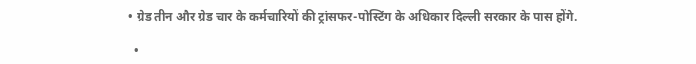• ग्रेड तीन और ग्रेड चार के कर्मचारियों की ट्रांसफर-पोस्टिंग के अधिकार दिल्ली सरकार के पास होंगे.

  •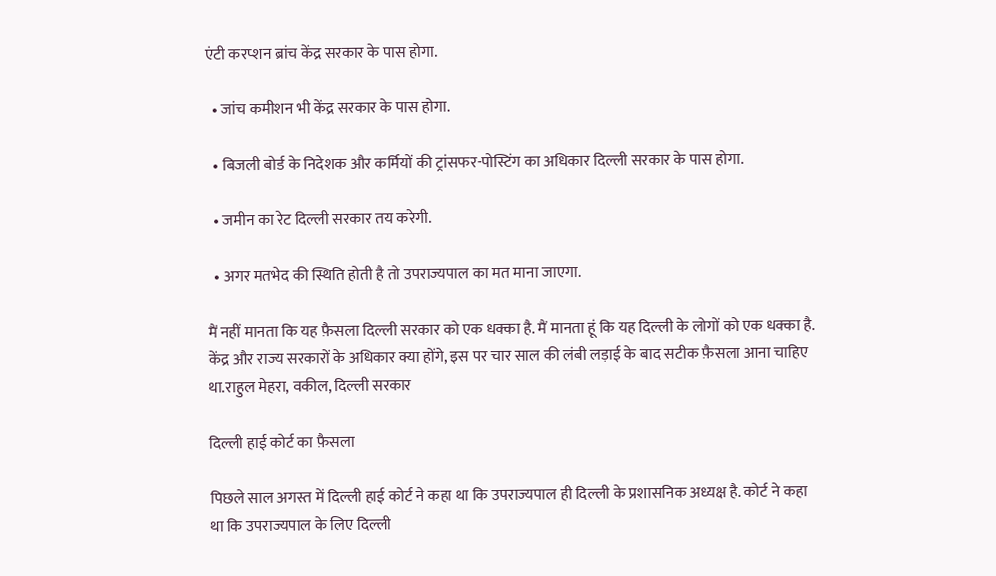एंटी करप्शन ब्रांच केंद्र सरकार के पास होगा.

  • जांच कमीशन भी केंद्र सरकार के पास होगा.

  • बिजली बोर्ड के निदेशक और कर्मियों की ट्रांसफर-पोस्टिंग का अधिकार दिल्ली सरकार के पास होगा.

  • जमीन का रेट दिल्ली सरकार तय करेगी.

  • अगर मतभेद की स्थिति होती है तो उपराज्यपाल का मत माना जाएगा.

मैं नहीं मानता कि यह फ़ैसला दिल्ली सरकार को एक धक्का है. मैं मानता हूं कि यह दिल्ली के लोगों को एक धक्का है. केंद्र और राज्य सरकारों के अधिकार क्या होंगे, इस पर चार साल की लंबी लड़ाई के बाद सटीक फ़ैसला आना चाहिए था.राहुल मेहरा, वकील, दिल्ली सरकार

दिल्ली हाई कोर्ट का फ़ैसला

पिछले साल अगस्त में दिल्ली हाई कोर्ट ने कहा था कि उपराज्यपाल ही दिल्ली के प्रशासनिक अध्यक्ष है. कोर्ट ने कहा था कि उपराज्यपाल के लिए दिल्ली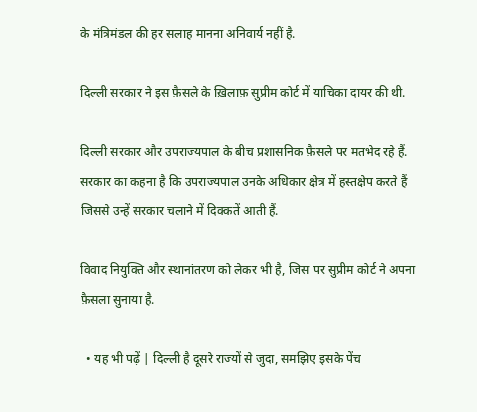के मंत्रिमंडल की हर सलाह मानना अनिवार्य नहीं है.

दिल्ली सरकार ने इस फ़ैसले के ख़िलाफ़ सुप्रीम कोर्ट में याचिका दायर की थी.

दिल्ली सरकार और उपराज्यपाल के बीच प्रशासनिक फ़ैसले पर मतभेद रहे हैं. सरकार का कहना है कि उपराज्यपाल उनके अधिकार क्षेत्र में हस्तक्षेप करते हैं जिससे उन्हें सरकार चलाने में दिक्कतें आती हैं.

विवाद नियुक्ति और स्थानांतरण को लेकर भी है, जिस पर सुप्रीम कोर्ट ने अपना फ़ैसला सुनाया है.

  • यह भी पढ़ें | दिल्ली है दूसरे राज्यों से जुदा, समझिए इसके पेंच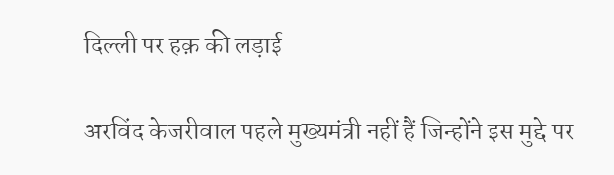दिल्ली पर हक़ की लड़ाई

अरविंद केजरीवाल पहले मुख्यमंत्री नहीं हैं जिन्होंने इस मुद्दे पर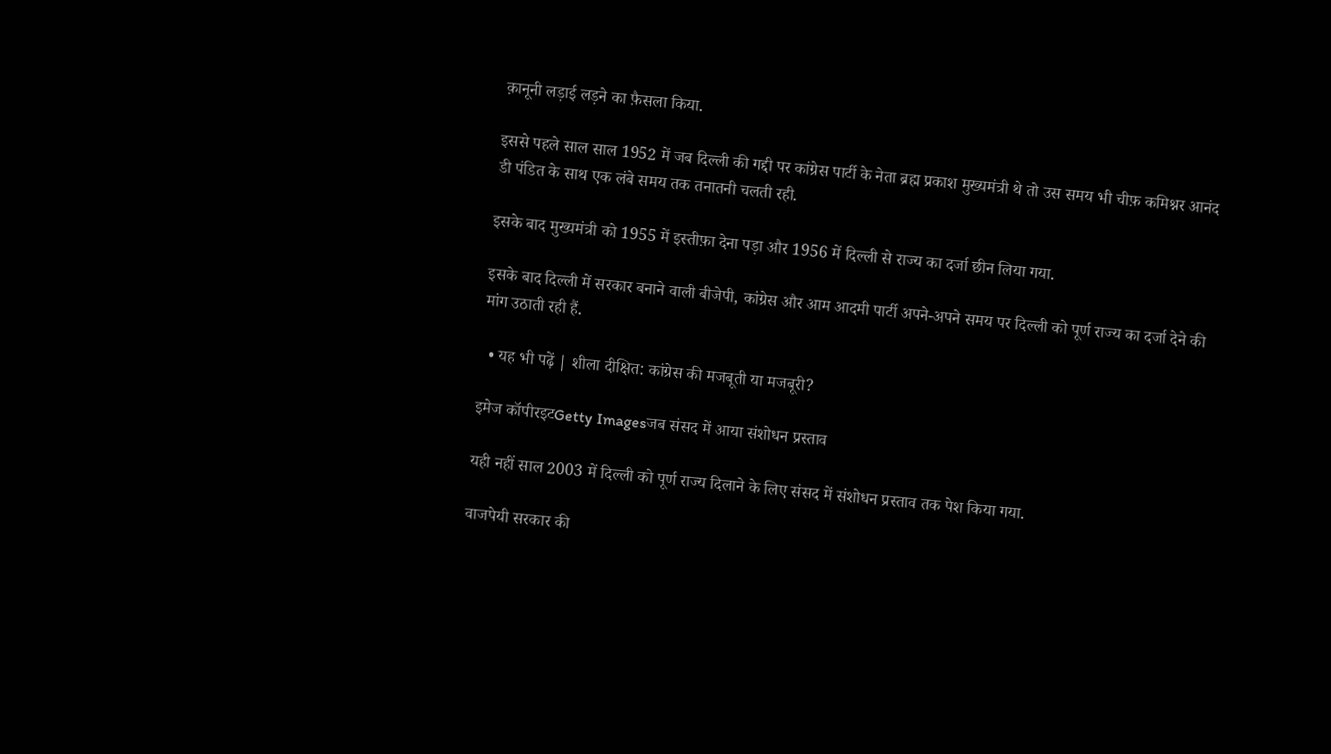क़ानूनी लड़ाई लड़ने का फ़ैसला किया.

इससे पहले साल साल 1952 में जब दिल्ली की गद्दी पर कांग्रेस पार्टी के नेता ब्रह्म प्रकाश मुख्यमंत्री थे तो उस समय भी चीफ़ कमिश्नर आनंद डी पंडित के साथ एक लंबे समय तक तनातनी चलती रही.

इसके बाद मुख्यमंत्री को 1955 में इस्तीफ़ा देना पड़ा और 1956 में दिल्ली से राज्य का दर्जा छीन लिया गया.

इसके बाद दिल्ली में सरकार बनाने वाली बीजेपी, कांग्रेस और आम आदमी पार्टी अपने-अपने समय पर दिल्ली को पूर्ण राज्य का दर्जा देने की मांग उठाती रही हैं.

  • यह भी पढ़ें | शीला दीक्षित: कांग्रेस की मजबूती या मजबूरी?

इमेज कॉपीरइटGetty Imagesजब संसद में आया संशोधन प्रस्ताव

यही नहीं साल 2003 में दिल्ली को पूर्ण राज्य दिलाने के लिए संसद में संशोधन प्रस्ताव तक पेश किया गया.

वाजपेयी सरकार की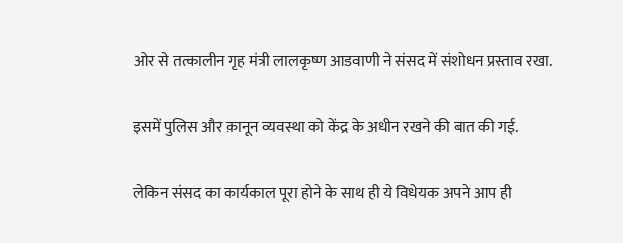ओर से तत्कालीन गृह मंत्री लालकृष्ण आडवाणी ने संसद में संशोधन प्रस्ताव रखा.

इसमें पुलिस और क़ानून व्यवस्था को केंद्र के अधीन रखने की बात की गई.

लेकिन संसद का कार्यकाल पूरा होने के साथ ही ये विधेयक अपने आप ही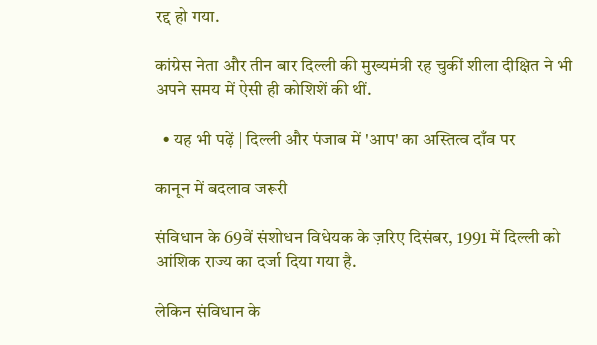रद्द हो गया.

कांग्रेस नेता और तीन बार दिल्ली की मुख्यमंत्री रह चुकीं शीला दीक्षित ने भी अपने समय में ऐसी ही कोशिशें की थीं.

  • यह भी पढ़ें | दिल्ली और पंजाब में 'आप' का अस्तित्व दाँव पर

कानून में बदलाव जरूरी

संविधान के 69वें संशोधन विधेयक के ज़रिए दिसंबर, 1991 में दिल्ली को आंशिक राज्य का दर्जा दिया गया है.

लेकिन संविधान के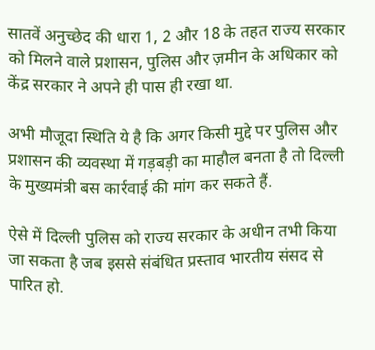सातवें अनुच्छेद की धारा 1, 2 और 18 के तहत राज्य सरकार को मिलने वाले प्रशासन, पुलिस और ज़मीन के अधिकार को केंद्र सरकार ने अपने ही पास ही रखा था.

अभी मौजूदा स्थिति ये है कि अगर किसी मुद्दे पर पुलिस और प्रशासन की व्यवस्था में गड़बड़ी का माहौल बनता है तो दिल्ली के मुख्यमंत्री बस कार्रवाई की मांग कर सकते हैं.

ऐसे में दिल्ली पुलिस को राज्य सरकार के अधीन तभी किया जा सकता है जब इससे संबंधित प्रस्ताव भारतीय संसद से पारित हो.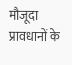मौजूदा प्रावधानों के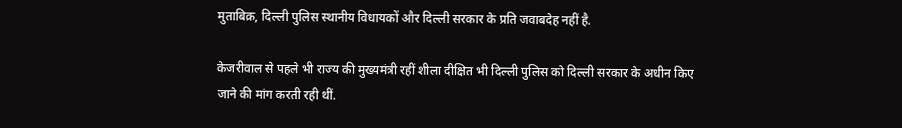मुताबिक़, दिल्ली पुलिस स्थानीय विधायकों और दिल्ली सरकार के प्रति जवाबदेह नहीं है.

केजरीवाल से पहले भी राज्य की मुख्यमंत्री रहीं शीला दीक्षित भी दिल्ली पुलिस को दिल्ली सरकार के अधीन किए जाने की मांग करती रही थीं.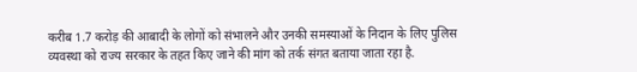करीब 1.7 करोड़ की आबादी के लोगों को संभालने और उनकी समस्याओं के निदान के लिए पुलिस व्यवस्था को राज्य सरकार के तहत किए जाने की मांग को तर्क संगत बताया जाता रहा है.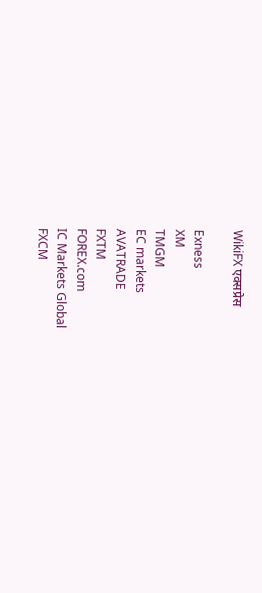WikiFX एक्सप्रेस

Exness
XM
TMGM
EC markets
AVATRADE
FXTM
FOREX.com
IC Markets Global
FXCM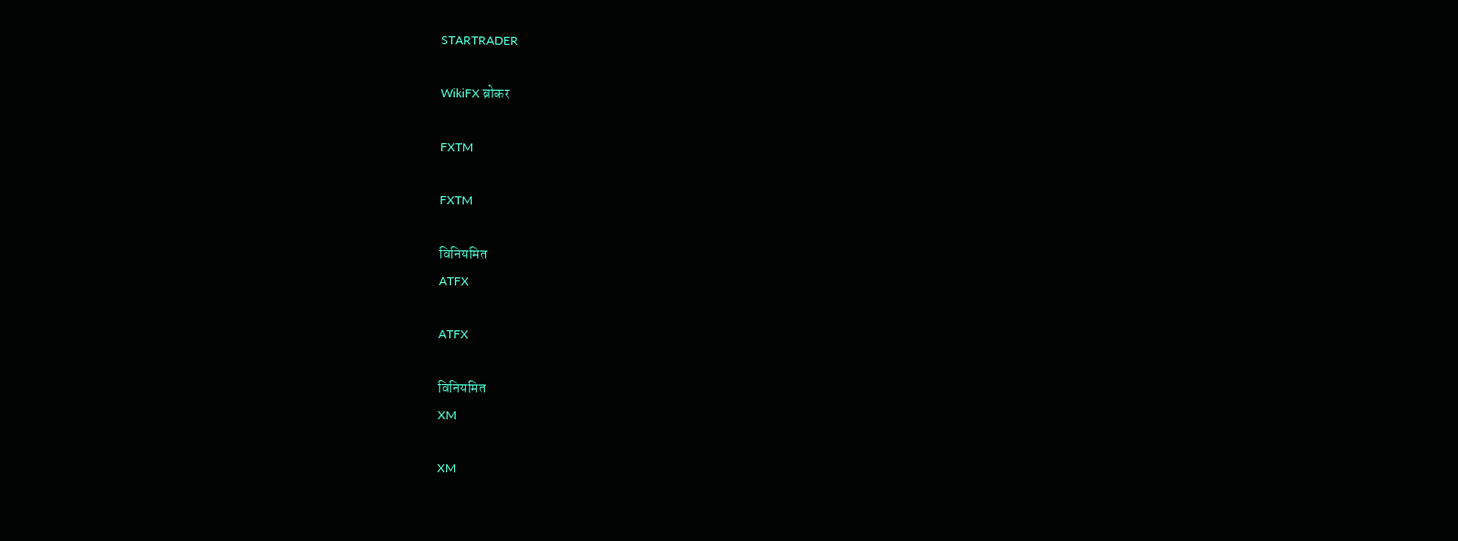STARTRADER

WikiFX ब्रोकर

FXTM

FXTM

विनियमित
ATFX

ATFX

विनियमित
XM

XM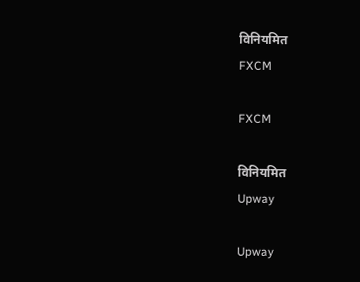विनियमित
FXCM

FXCM

विनियमित
Upway

Upway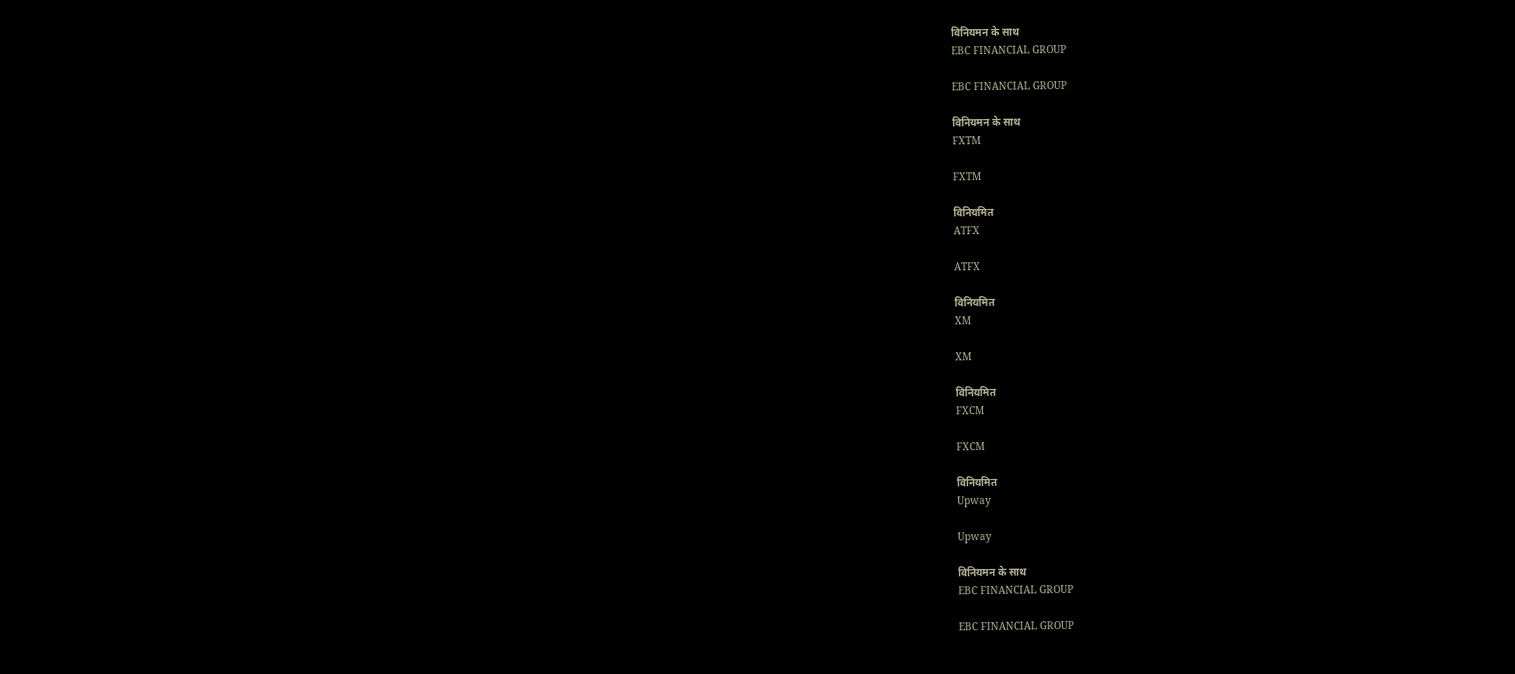विनियमन के साथ
EBC FINANCIAL GROUP

EBC FINANCIAL GROUP

विनियमन के साथ
FXTM

FXTM

विनियमित
ATFX

ATFX

विनियमित
XM

XM

विनियमित
FXCM

FXCM

विनियमित
Upway

Upway

विनियमन के साथ
EBC FINANCIAL GROUP

EBC FINANCIAL GROUP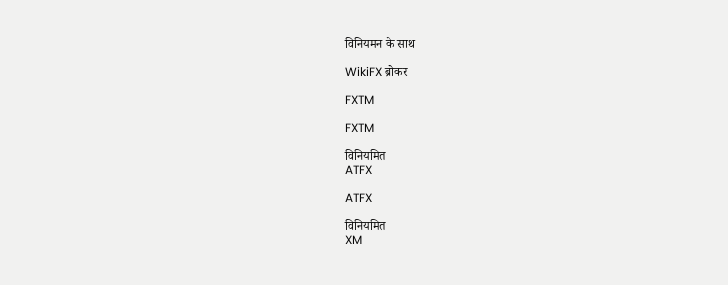विनियमन के साथ

WikiFX ब्रोकर

FXTM

FXTM

विनियमित
ATFX

ATFX

विनियमित
XM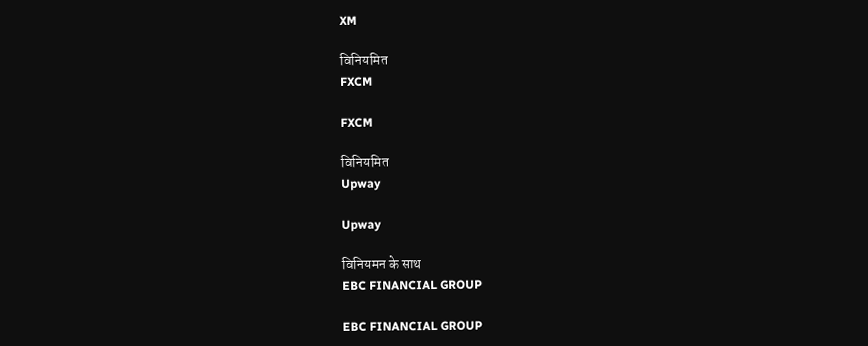XM

विनियमित
FXCM

FXCM

विनियमित
Upway

Upway

विनियमन के साथ
EBC FINANCIAL GROUP

EBC FINANCIAL GROUP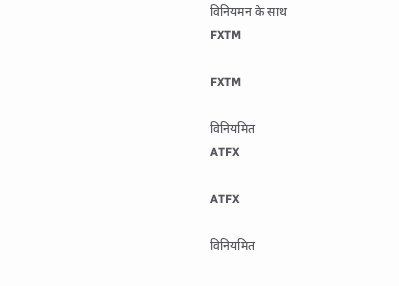विनियमन के साथ
FXTM

FXTM

विनियमित
ATFX

ATFX

विनियमित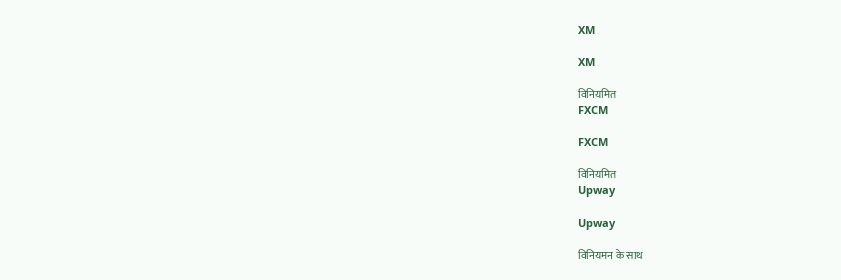XM

XM

विनियमित
FXCM

FXCM

विनियमित
Upway

Upway

विनियमन के साथ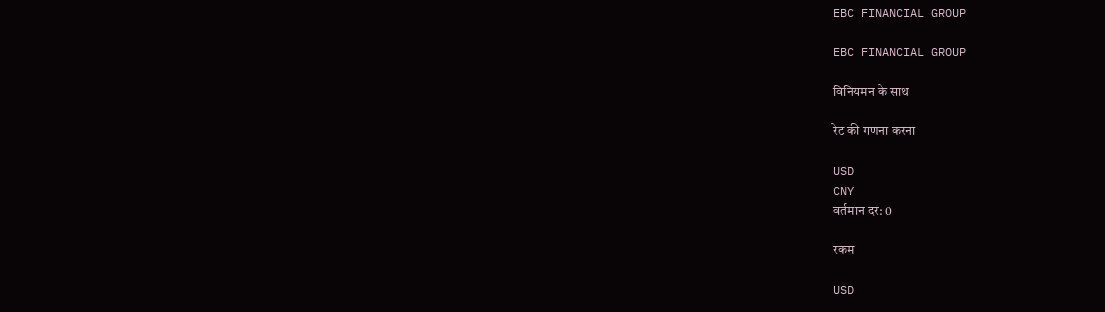EBC FINANCIAL GROUP

EBC FINANCIAL GROUP

विनियमन के साथ

रेट की गणना करना

USD
CNY
वर्तमान दर: 0

रकम

USD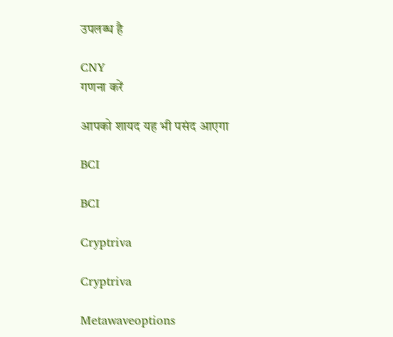उपलब्ध है

CNY
गणना करें

आपको शायद यह भी पसंद आएगा

BCI

BCI

Cryptriva

Cryptriva

Metawaveoptions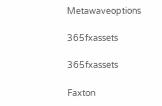Metawaveoptions

365fxassets

365fxassets

Faxton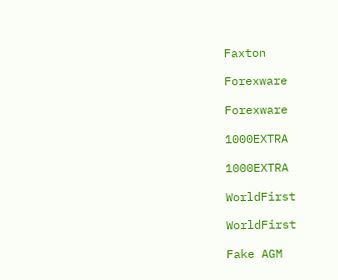Faxton

Forexware

Forexware

1000EXTRA

1000EXTRA

WorldFirst

WorldFirst

Fake AGM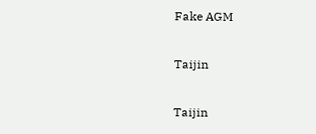Fake AGM

Taijin

Taijin